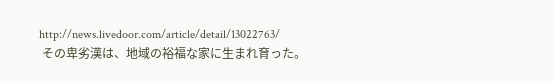http://news.livedoor.com/article/detail/13022763/
 その卑劣漢は、地域の裕福な家に生まれ育った。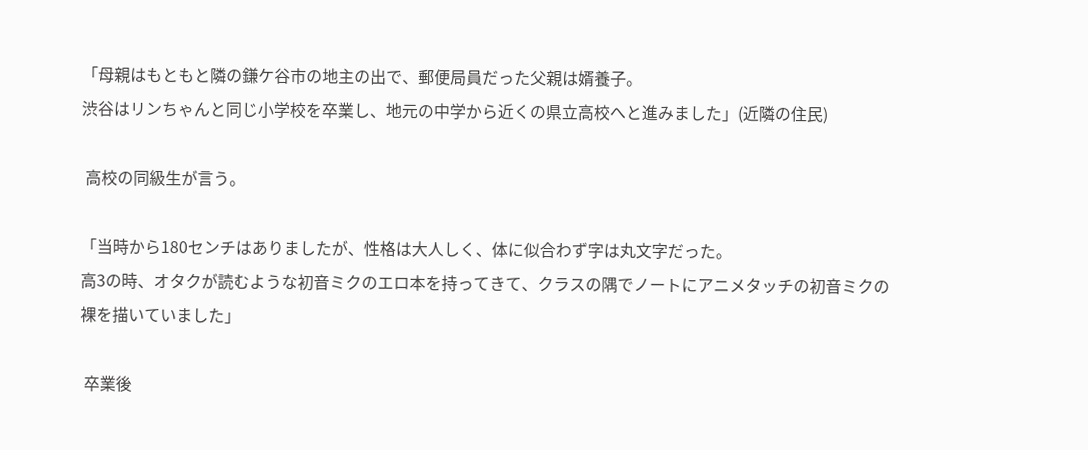「母親はもともと隣の鎌ケ谷市の地主の出で、郵便局員だった父親は婿養子。
渋谷はリンちゃんと同じ小学校を卒業し、地元の中学から近くの県立高校へと進みました」(近隣の住民)

 高校の同級生が言う。

「当時から180センチはありましたが、性格は大人しく、体に似合わず字は丸文字だった。
高3の時、オタクが読むような初音ミクのエロ本を持ってきて、クラスの隅でノートにアニメタッチの初音ミクの裸を描いていました」

 卒業後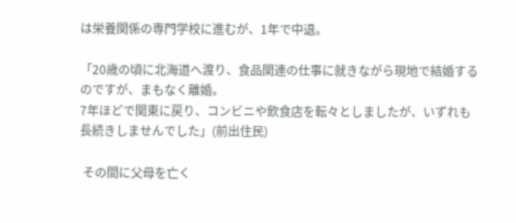は栄養関係の専門学校に進むが、1年で中退。

「20歳の頃に北海道へ渡り、食品関連の仕事に就きながら現地で結婚するのですが、まもなく離婚。
7年ほどで関東に戻り、コンビニや飲食店を転々としましたが、いずれも長続きしませんでした」(前出住民)

 その間に父母を亡く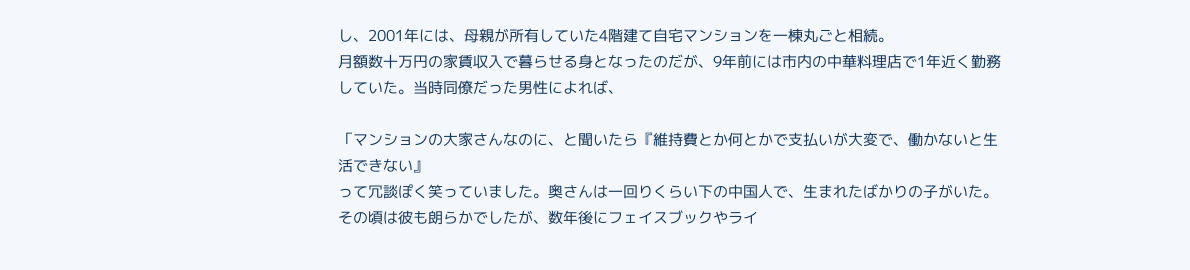し、2001年には、母親が所有していた4階建て自宅マンションを一棟丸ごと相続。
月額数十万円の家賃収入で暮らせる身となったのだが、9年前には市内の中華料理店で1年近く勤務していた。当時同僚だった男性によれば、

「マンションの大家さんなのに、と聞いたら『維持費とか何とかで支払いが大変で、働かないと生活できない』
って冗談ぽく笑っていました。奥さんは一回りくらい下の中国人で、生まれたばかりの子がいた。その頃は彼も朗らかでしたが、数年後にフェイスブックやライ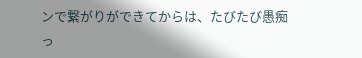ンで繋がりができてからは、たびたび愚痴っ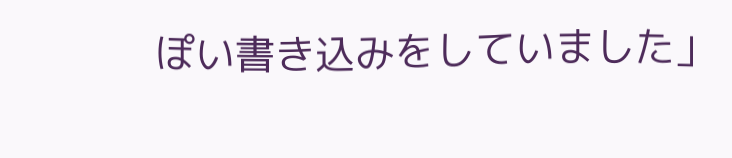ぽい書き込みをしていました」